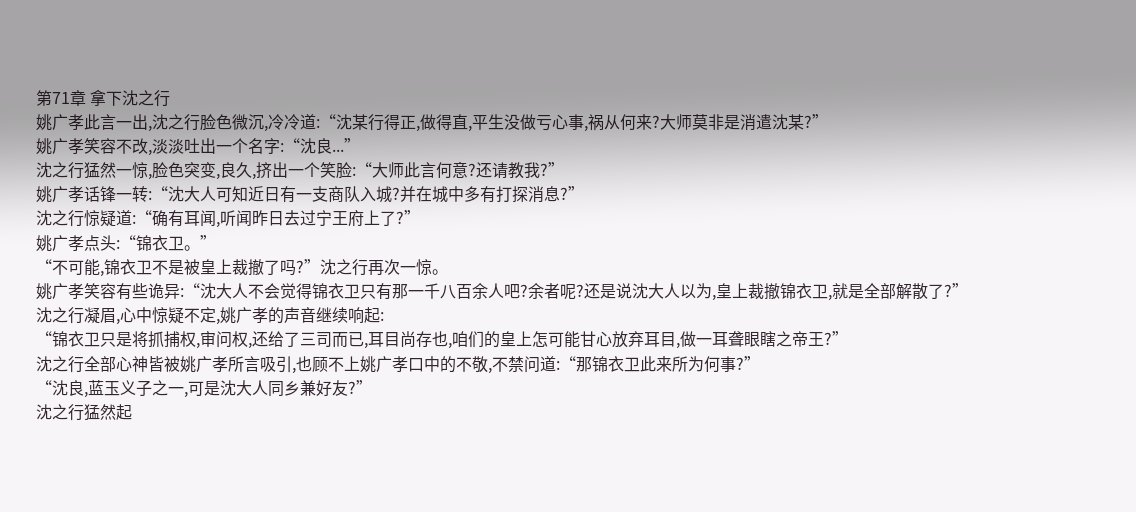第71章 拿下沈之行
姚广孝此言一出,沈之行脸色微沉,冷冷道:“沈某行得正,做得直,平生没做亏心事,祸从何来?大师莫非是消遣沈某?”
姚广孝笑容不改,淡淡吐出一个名字:“沈良...”
沈之行猛然一惊,脸色突变,良久,挤出一个笑脸:“大师此言何意?还请教我?”
姚广孝话锋一转:“沈大人可知近日有一支商队入城?并在城中多有打探消息?”
沈之行惊疑道:“确有耳闻,听闻昨日去过宁王府上了?”
姚广孝点头:“锦衣卫。”
“不可能,锦衣卫不是被皇上裁撤了吗?”沈之行再次一惊。
姚广孝笑容有些诡异:“沈大人不会觉得锦衣卫只有那一千八百余人吧?余者呢?还是说沈大人以为,皇上裁撤锦衣卫,就是全部解散了?”
沈之行凝眉,心中惊疑不定,姚广孝的声音继续响起:
“锦衣卫只是将抓捕权,审问权,还给了三司而已,耳目尚存也,咱们的皇上怎可能甘心放弃耳目,做一耳聋眼瞎之帝王?”
沈之行全部心神皆被姚广孝所言吸引,也顾不上姚广孝口中的不敬,不禁问道:“那锦衣卫此来所为何事?”
“沈良,蓝玉义子之一,可是沈大人同乡兼好友?”
沈之行猛然起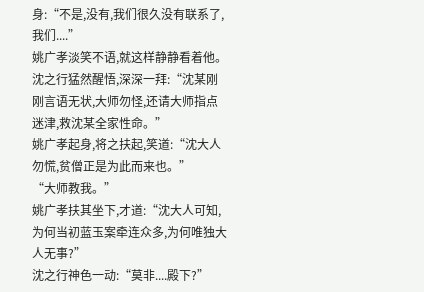身:“不是,没有,我们很久没有联系了,我们....”
姚广孝淡笑不语,就这样静静看着他。
沈之行猛然醒悟,深深一拜:“沈某刚刚言语无状,大师勿怪,还请大师指点迷津,救沈某全家性命。”
姚广孝起身,将之扶起,笑道:“沈大人勿慌,贫僧正是为此而来也。”
“大师教我。”
姚广孝扶其坐下,才道:“沈大人可知,为何当初蓝玉案牵连众多,为何唯独大人无事?”
沈之行神色一动:“莫非....殿下?”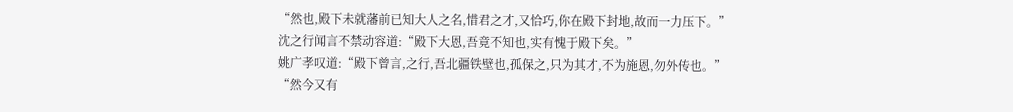“然也,殿下未就藩前已知大人之名,惜君之才,又恰巧,你在殿下封地,故而一力压下。”
沈之行闻言不禁动容道:“殿下大恩,吾竟不知也,实有愧于殿下矣。”
姚广孝叹道:“殿下曾言,之行,吾北疆铁壁也,孤保之,只为其才,不为施恩,勿外传也。”
“然今又有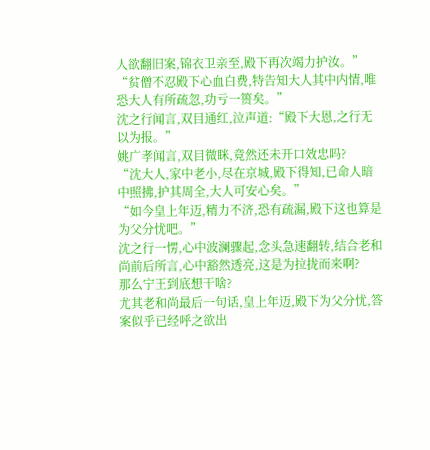人欲翻旧案,锦衣卫亲至,殿下再次竭力护汝。”
“贫僧不忍殿下心血白费,特告知大人其中内情,唯恐大人有所疏忽,功亏一篑矣。”
沈之行闻言,双目通红,泣声道:“殿下大恩,之行无以为报。”
姚广孝闻言,双目微眯,竟然还未开口效忠吗?
“沈大人,家中老小,尽在京城,殿下得知,已命人暗中照拂,护其周全,大人可安心矣。”
“如今皇上年迈,精力不济,恐有疏漏,殿下这也算是为父分忧吧。”
沈之行一愣,心中波澜骤起,念头急速翻转,结合老和尚前后所言,心中豁然透亮,这是为拉拢而来啊?
那么宁王到底想干啥?
尤其老和尚最后一句话,皇上年迈,殿下为父分忧,答案似乎已经呼之欲出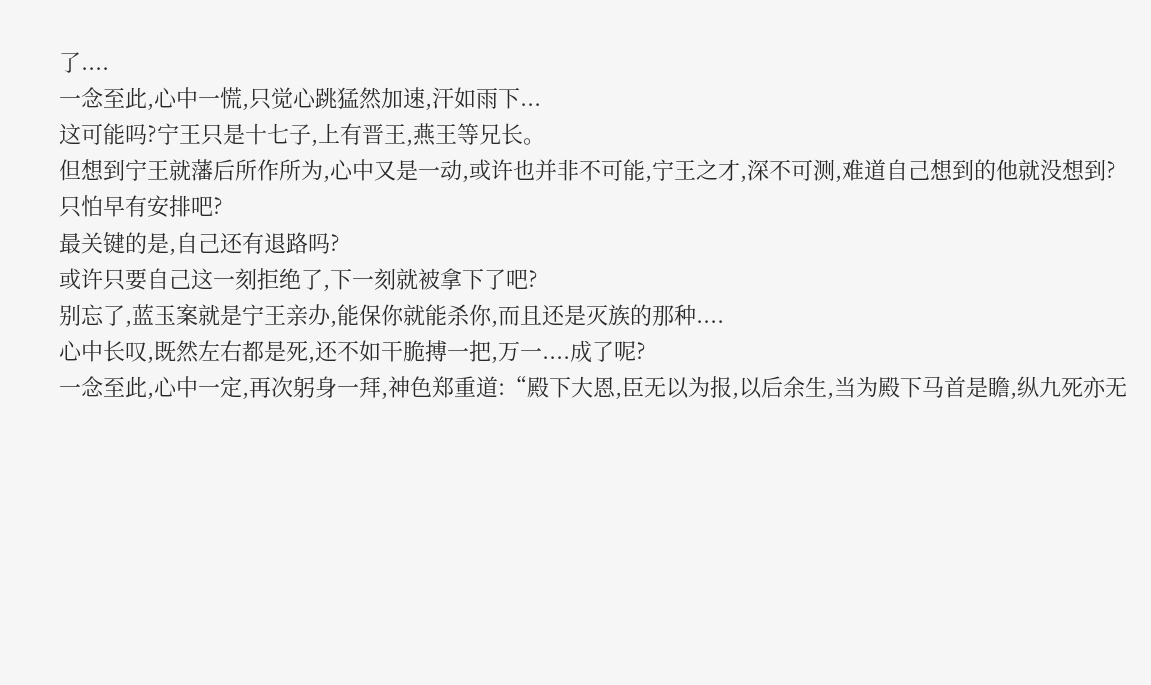了....
一念至此,心中一慌,只觉心跳猛然加速,汗如雨下...
这可能吗?宁王只是十七子,上有晋王,燕王等兄长。
但想到宁王就藩后所作所为,心中又是一动,或许也并非不可能,宁王之才,深不可测,难道自己想到的他就没想到?
只怕早有安排吧?
最关键的是,自己还有退路吗?
或许只要自己这一刻拒绝了,下一刻就被拿下了吧?
别忘了,蓝玉案就是宁王亲办,能保你就能杀你,而且还是灭族的那种....
心中长叹,既然左右都是死,还不如干脆搏一把,万一....成了呢?
一念至此,心中一定,再次躬身一拜,神色郑重道:“殿下大恩,臣无以为报,以后余生,当为殿下马首是瞻,纵九死亦无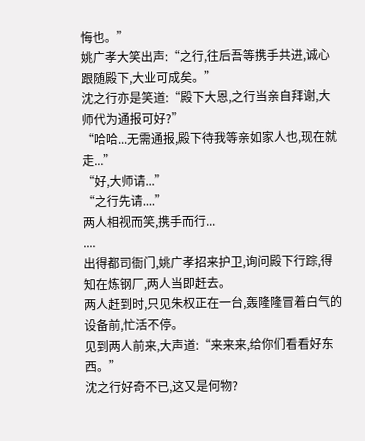悔也。”
姚广孝大笑出声:“之行,往后吾等携手共进,诚心跟随殿下,大业可成矣。”
沈之行亦是笑道:“殿下大恩,之行当亲自拜谢,大师代为通报可好?”
“哈哈...无需通报,殿下待我等亲如家人也,现在就走...”
“好,大师请...”
“之行先请....”
两人相视而笑,携手而行...
....
出得都司衙门,姚广孝招来护卫,询问殿下行踪,得知在炼钢厂,两人当即赶去。
两人赶到时,只见朱权正在一台,轰隆隆冒着白气的设备前,忙活不停。
见到两人前来,大声道:“来来来,给你们看看好东西。”
沈之行好奇不已,这又是何物?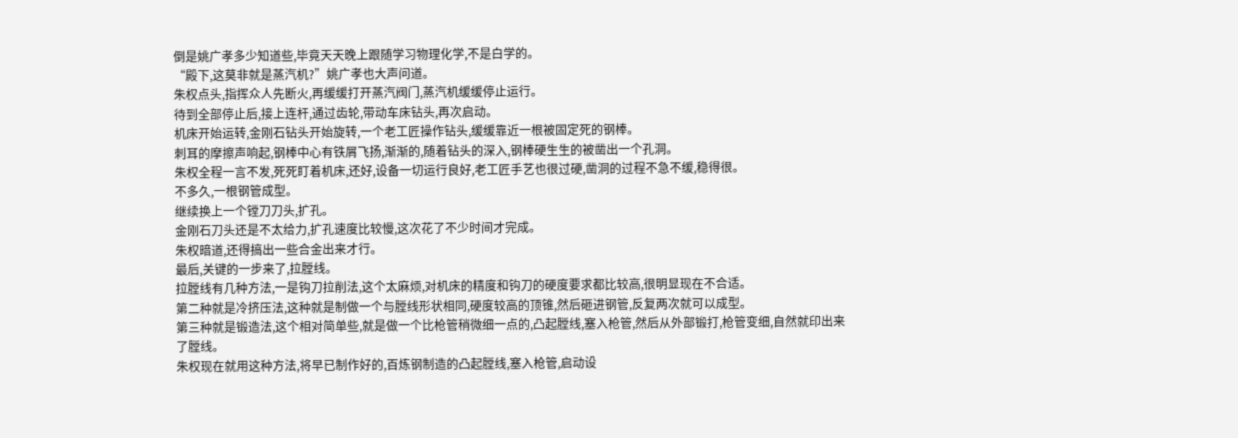倒是姚广孝多少知道些,毕竟天天晚上跟随学习物理化学,不是白学的。
“殿下,这莫非就是蒸汽机?”姚广孝也大声问道。
朱权点头,指挥众人先断火,再缓缓打开蒸汽阀门,蒸汽机缓缓停止运行。
待到全部停止后,接上连杆,通过齿轮,带动车床钻头,再次启动。
机床开始运转,金刚石钻头开始旋转,一个老工匠操作钻头,缓缓靠近一根被固定死的钢棒。
刺耳的摩擦声响起,钢棒中心有铁屑飞扬,渐渐的,随着钻头的深入,钢棒硬生生的被凿出一个孔洞。
朱权全程一言不发,死死盯着机床,还好,设备一切运行良好,老工匠手艺也很过硬,凿洞的过程不急不缓,稳得很。
不多久,一根钢管成型。
继续换上一个镗刀刀头,扩孔。
金刚石刀头还是不太给力,扩孔速度比较慢,这次花了不少时间才完成。
朱权暗道,还得搞出一些合金出来才行。
最后,关键的一步来了,拉膛线。
拉膛线有几种方法,一是钩刀拉削法,这个太麻烦,对机床的精度和钩刀的硬度要求都比较高,很明显现在不合适。
第二种就是冷挤压法,这种就是制做一个与膛线形状相同,硬度较高的顶锥,然后砸进钢管,反复两次就可以成型。
第三种就是锻造法,这个相对简单些,就是做一个比枪管稍微细一点的,凸起膛线,塞入枪管,然后从外部锻打,枪管变细,自然就印出来了膛线。
朱权现在就用这种方法,将早已制作好的,百炼钢制造的凸起膛线,塞入枪管,启动设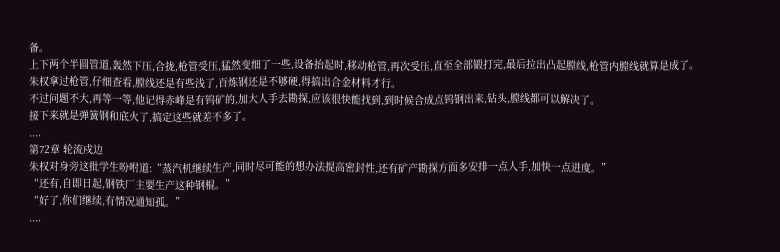备。
上下两个半圆管道,轰然下压,合拢,枪管受压,猛然变细了一些,设备抬起时,移动枪管,再次受压,直至全部锻打完,最后拉出凸起膛线,枪管内膛线就算是成了。
朱权拿过枪管,仔细查看,膛线还是有些浅了,百炼钢还是不够硬,得搞出合金材料才行。
不过问题不大,再等一等,他记得赤峰是有钨矿的,加大人手去勘探,应该很快能找到,到时候合成点钨钢出来,钻头,膛线都可以解决了。
接下来就是弹簧钢和底火了,搞定这些就差不多了。
....
第72章 轮流戍边
朱权对身旁这批学生吩咐道:“蒸汽机继续生产,同时尽可能的想办法提高密封性,还有矿产勘探方面多安排一点人手,加快一点进度。”
“还有,自即日起,钢铁厂主要生产这种钢棍。”
“好了,你们继续,有情况通知孤。”
....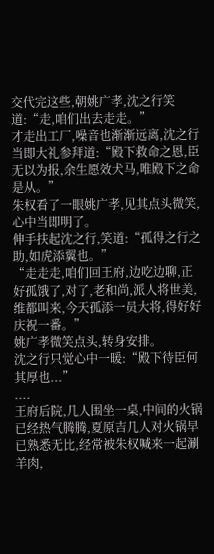交代完这些,朝姚广孝,沈之行笑道:“走,咱们出去走走。”
才走出工厂,噪音也渐渐远离,沈之行当即大礼参拜道:“殿下救命之恩,臣无以为报,余生愿效犬马,唯殿下之命是从。”
朱权看了一眼姚广孝,见其点头微笑,心中当即明了。
伸手扶起沈之行,笑道:“孤得之行之助,如虎添翼也。”
“走走走,咱们回王府,边吃边聊,正好孤饿了,对了,老和尚,派人将世美,维都叫来,今天孤添一员大将,得好好庆祝一番。”
姚广孝微笑点头,转身安排。
沈之行只觉心中一暖:“殿下待臣何其厚也...”
....
王府后院,几人围坐一桌,中间的火锅已经热气腾腾,夏原吉几人对火锅早已熟悉无比,经常被朱权喊来一起涮羊肉,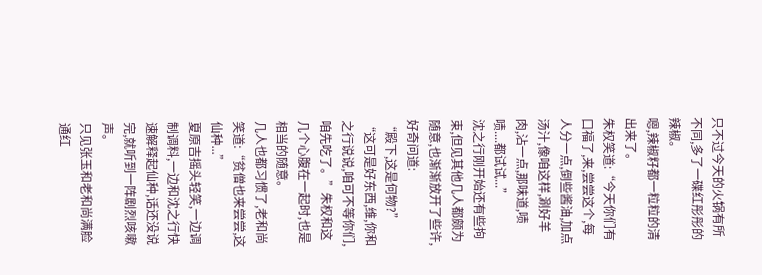只不过今天的火锅有所不同,多了一碟红彤彤的辣椒。
嗯,辣椒籽都一粒粒的清出来了。
朱权笑道:“今天你们有口福了,来,尝尝这个,每人分一点,倒些酱油,加点汤汁,像咱这样,涮好羊肉,沾一点,那味道,啧啧....都试试...”
沈之行刚开始还有些拘束,但见其他几人都颇为随意,也渐渐放开了些许,好奇问道:
“殿下,这是何物?”
“这可是好东西,维,你和之行说说,咱可不等你们,咱先吃了。”朱权和这几个心腹在一起时,也是相当的随意。
几人也都习惯了,老和尚笑道:“贫僧也来尝尝,这仙种...”
夏原吉摇头轻笑,一边调制调料,一边和沈之行快速解释起仙种,话还没说完,就听到一阵剧烈咳嗽声。
只见张玉和老和尚满脸通红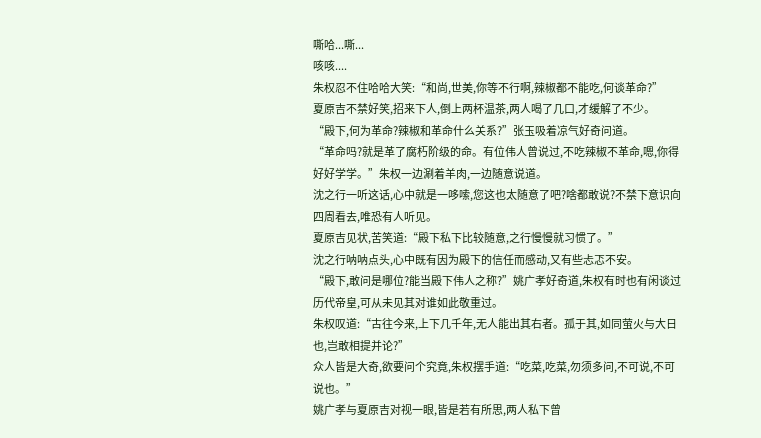嘶哈...嘶...
咳咳....
朱权忍不住哈哈大笑:“和尚,世美,你等不行啊,辣椒都不能吃,何谈革命?”
夏原吉不禁好笑,招来下人,倒上两杯温茶,两人喝了几口,才缓解了不少。
“殿下,何为革命?辣椒和革命什么关系?”张玉吸着凉气好奇问道。
“革命吗?就是革了腐朽阶级的命。有位伟人曾说过,不吃辣椒不革命,嗯,你得好好学学。”朱权一边涮着羊肉,一边随意说道。
沈之行一听这话,心中就是一哆嗦,您这也太随意了吧?啥都敢说?不禁下意识向四周看去,唯恐有人听见。
夏原吉见状,苦笑道:“殿下私下比较随意,之行慢慢就习惯了。”
沈之行呐呐点头,心中既有因为殿下的信任而感动,又有些忐忑不安。
“殿下,敢问是哪位?能当殿下伟人之称?”姚广孝好奇道,朱权有时也有闲谈过历代帝皇,可从未见其对谁如此敬重过。
朱权叹道:“古往今来,上下几千年,无人能出其右者。孤于其,如同萤火与大日也,岂敢相提并论?”
众人皆是大奇,欲要问个究竟,朱权摆手道:“吃菜,吃菜,勿须多问,不可说,不可说也。”
姚广孝与夏原吉对视一眼,皆是若有所思,两人私下曾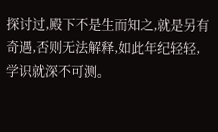探讨过,殿下不是生而知之,就是另有奇遇,否则无法解释,如此年纪轻轻,学识就深不可测。